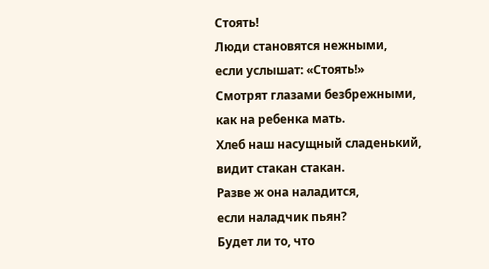Стоять!
Люди становятся нежными,
если услышат: «Стоять!»
Смотрят глазами безбрежными,
как на ребенка мать.
Хлеб наш насущный сладенький,
видит стакан стакан.
Разве ж она наладится,
если наладчик пьян?
Будет ли то, что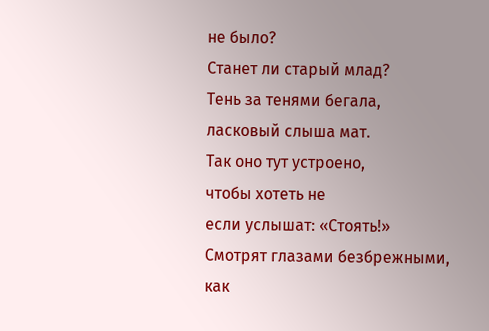не было?
Станет ли старый млад?
Тень за тенями бегала,
ласковый слыша мат.
Так оно тут устроено,
чтобы хотеть не
если услышат: «Стоять!»
Смотрят глазами безбрежными,
как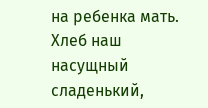на ребенка мать.
Хлеб наш насущный сладенький,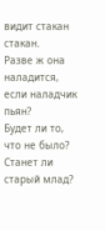видит стакан стакан.
Разве ж она наладится,
если наладчик пьян?
Будет ли то, что не было?
Станет ли старый млад?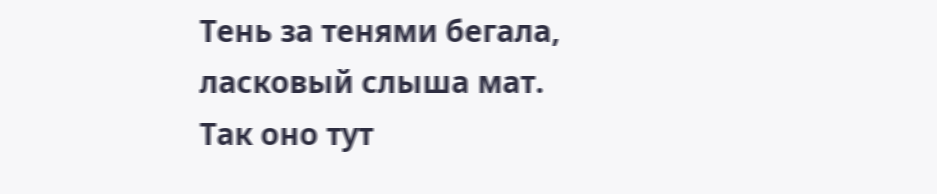Тень за тенями бегала,
ласковый слыша мат.
Так оно тут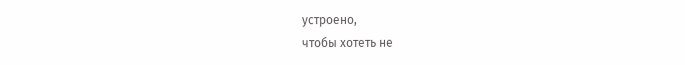устроено,
чтобы хотеть не